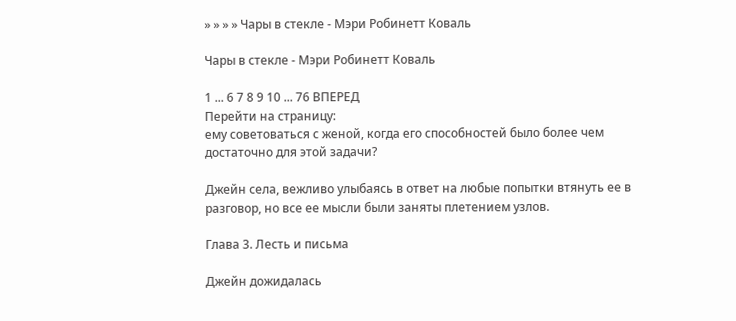» » » » Чары в стекле - Мэри Робинетт Коваль

Чары в стекле - Мэри Робинетт Коваль

1 ... 6 7 8 9 10 ... 76 ВПЕРЕД
Перейти на страницу:
ему советоваться с женой, когда его способностей было более чем достаточно для этой задачи?

Джейн села, вежливо улыбаясь в ответ на любые попытки втянуть ее в разговор, но все ее мысли были заняты плетением узлов.

Глава 3. Лесть и письма

Джейн дожидалась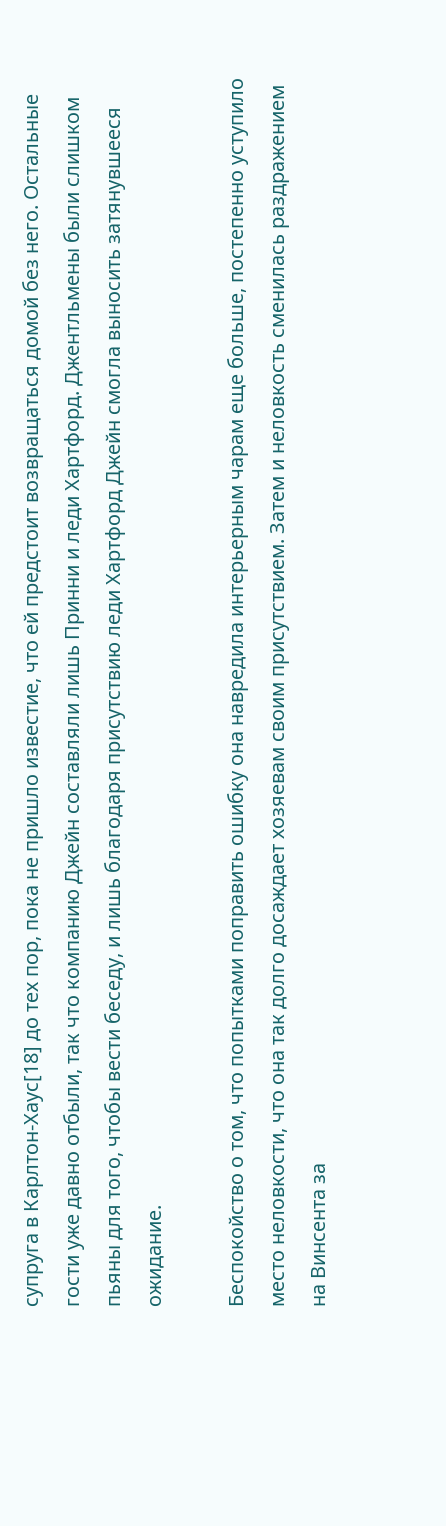супруга в Карлтон-Хаус[18] до тех пор, пока не пришло известие, что ей предстоит возвращаться домой без него. Остальные гости уже давно отбыли, так что компанию Джейн составляли лишь Принни и леди Хартфорд. Джентльмены были слишком пьяны для того, чтобы вести беседу, и лишь благодаря присутствию леди Хартфорд Джейн смогла выносить затянувшееся ожидание.

Беспокойство о том, что попытками поправить ошибку она навредила интерьерным чарам еще больше, постепенно уступило место неловкости, что она так долго досаждает хозяевам своим присутствием. Затем и неловкость сменилась раздражением на Винсента за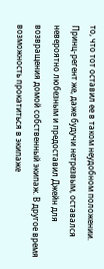то, что тот оставил ее в таком неудобном положении. Принц-регент же, даже будучи нетрезвым, оставался невероятно любезным и предоставил Джейн для возвращения домой собственный экипаж. В другое время возможность прокатиться в экипаже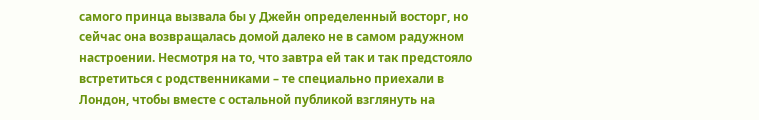самого принца вызвала бы у Джейн определенный восторг, но сейчас она возвращалась домой далеко не в самом радужном настроении. Несмотря на то, что завтра ей так и так предстояло встретиться с родственниками – те специально приехали в Лондон, чтобы вместе с остальной публикой взглянуть на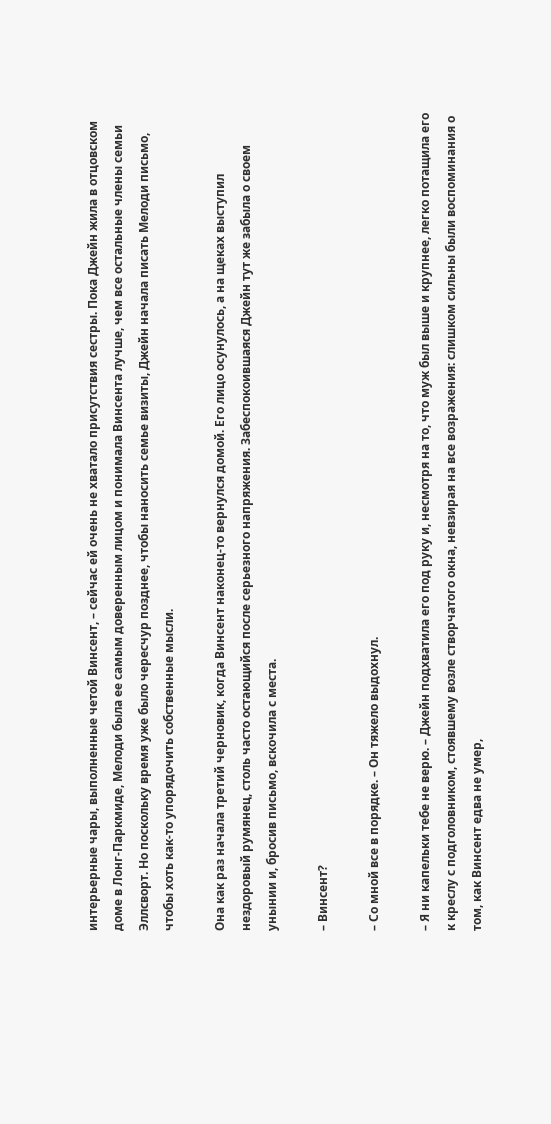интерьерные чары, выполненные четой Винсент, – сейчас ей очень не хватало присутствия сестры. Пока Джейн жила в отцовском доме в Лонг-Паркмиде, Мелоди была ее самым доверенным лицом и понимала Винсента лучше, чем все остальные члены семьи Эллсворт. Но поскольку время уже было чересчур позднее, чтобы наносить семье визиты, Джейн начала писать Мелоди письмо, чтобы хоть как-то упорядочить собственные мысли.

Она как раз начала третий черновик, когда Винсент наконец-то вернулся домой. Его лицо осунулось, а на щеках выступил нездоровый румянец, столь часто остающийся после серьезного напряжения. Забеспокоившаяся Джейн тут же забыла о своем унынии и, бросив письмо, вскочила с места.

– Винсент?

– Со мной все в порядке. – Он тяжело выдохнул.

– Я ни капельки тебе не верю. – Джейн подхватила его под руку и, несмотря на то, что муж был выше и крупнее, легко потащила его к креслу с подголовником, стоявшему возле створчатого окна, невзирая на все возражения: слишком сильны были воспоминания о том, как Винсент едва не умер,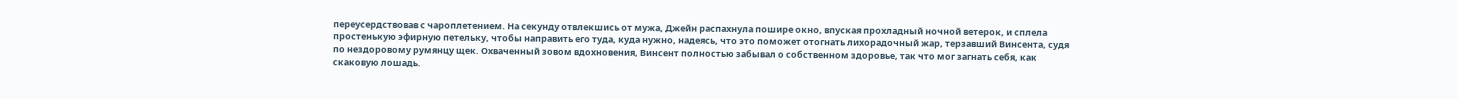переусердствовав с чароплетением. На секунду отвлекшись от мужа, Джейн распахнула пошире окно, впуская прохладный ночной ветерок, и сплела простенькую эфирную петельку, чтобы направить его туда, куда нужно, надеясь, что это поможет отогнать лихорадочный жар, терзавший Винсента, судя по нездоровому румянцу щек. Охваченный зовом вдохновения, Винсент полностью забывал о собственном здоровье, так что мог загнать себя, как скаковую лошадь.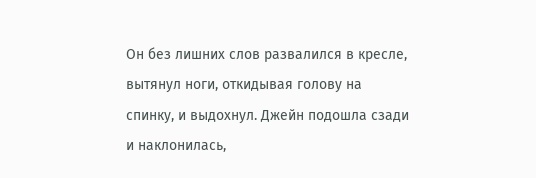Он без лишних слов развалился в кресле, вытянул ноги, откидывая голову на спинку, и выдохнул. Джейн подошла сзади и наклонилась,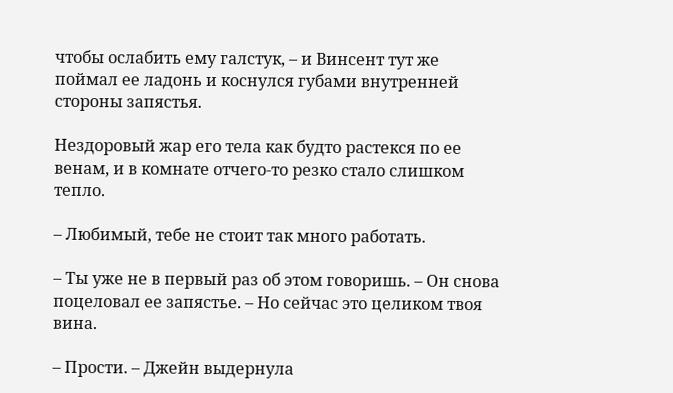чтобы ослабить ему галстук, – и Винсент тут же поймал ее ладонь и коснулся губами внутренней стороны запястья.

Нездоровый жар его тела как будто растекся по ее венам, и в комнате отчего-то резко стало слишком тепло.

– Любимый, тебе не стоит так много работать.

– Ты уже не в первый раз об этом говоришь. – Он снова поцеловал ее запястье. – Но сейчас это целиком твоя вина.

– Прости. – Джейн выдернула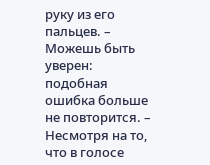руку из его пальцев. – Можешь быть уверен: подобная ошибка больше не повторится. – Несмотря на то, что в голосе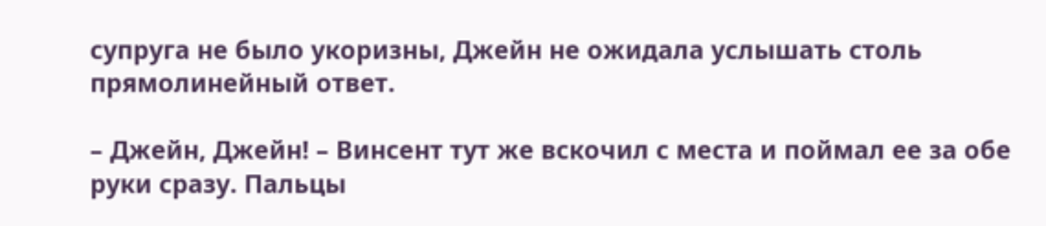супруга не было укоризны, Джейн не ожидала услышать столь прямолинейный ответ.

– Джейн, Джейн! – Винсент тут же вскочил с места и поймал ее за обе руки сразу. Пальцы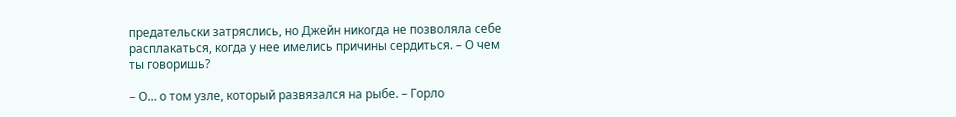предательски затряслись, но Джейн никогда не позволяла себе расплакаться, когда у нее имелись причины сердиться. – О чем ты говоришь?

– О… о том узле, который развязался на рыбе. – Горло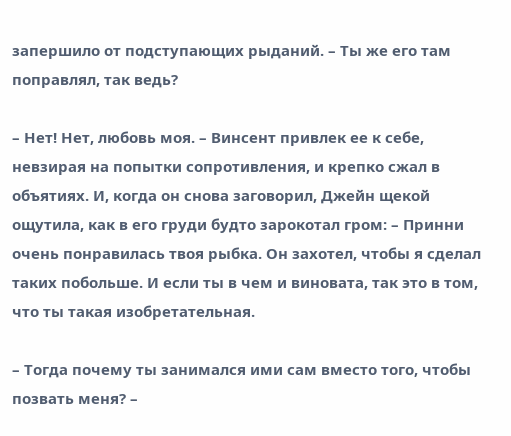запершило от подступающих рыданий. – Ты же его там поправлял, так ведь?

– Нет! Нет, любовь моя. – Винсент привлек ее к себе, невзирая на попытки сопротивления, и крепко сжал в объятиях. И, когда он снова заговорил, Джейн щекой ощутила, как в его груди будто зарокотал гром: – Принни очень понравилась твоя рыбка. Он захотел, чтобы я сделал таких побольше. И если ты в чем и виновата, так это в том, что ты такая изобретательная.

– Тогда почему ты занимался ими сам вместо того, чтобы позвать меня? –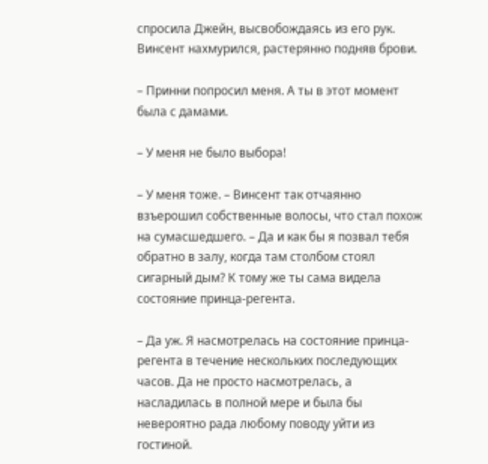спросила Джейн, высвобождаясь из его рук. Винсент нахмурился, растерянно подняв брови.

– Принни попросил меня. А ты в этот момент была с дамами.

– У меня не было выбора!

– У меня тоже. – Винсент так отчаянно взъерошил собственные волосы, что стал похож на сумасшедшего. – Да и как бы я позвал тебя обратно в залу, когда там столбом стоял сигарный дым? К тому же ты сама видела состояние принца-регента.

– Да уж. Я насмотрелась на состояние принца-регента в течение нескольких последующих часов. Да не просто насмотрелась, а насладилась в полной мере и была бы невероятно рада любому поводу уйти из гостиной.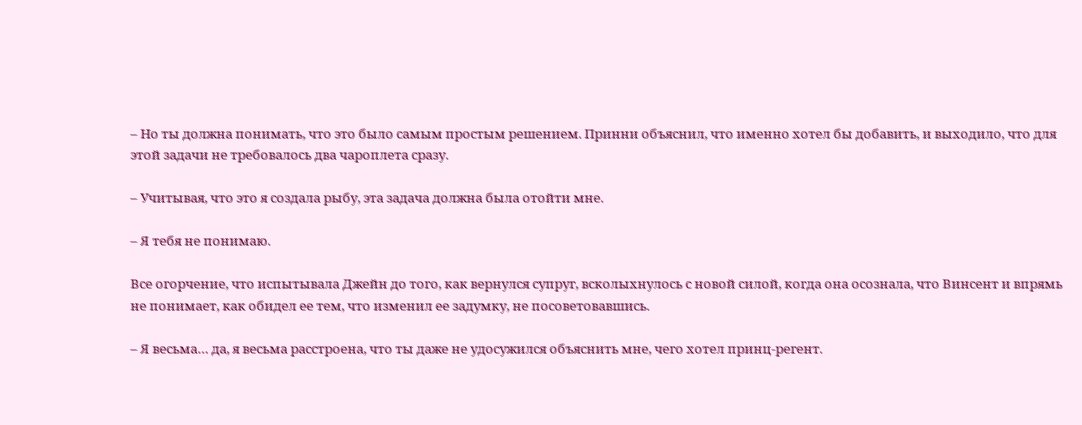– Но ты должна понимать, что это было самым простым решением. Принни объяснил, что именно хотел бы добавить, и выходило, что для этой задачи не требовалось два чароплета сразу.

– Учитывая, что это я создала рыбу, эта задача должна была отойти мне.

– Я тебя не понимаю.

Все огорчение, что испытывала Джейн до того, как вернулся супруг, всколыхнулось с новой силой, когда она осознала, что Винсент и впрямь не понимает, как обидел ее тем, что изменил ее задумку, не посоветовавшись.

– Я весьма… да, я весьма расстроена, что ты даже не удосужился объяснить мне, чего хотел принц-регент.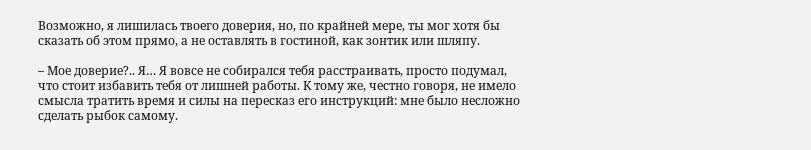Возможно, я лишилась твоего доверия, но, по крайней мере, ты мог хотя бы сказать об этом прямо, а не оставлять в гостиной, как зонтик или шляпу.

– Мое доверие?.. Я… Я вовсе не собирался тебя расстраивать, просто подумал, что стоит избавить тебя от лишней работы. К тому же, честно говоря, не имело смысла тратить время и силы на пересказ его инструкций: мне было несложно сделать рыбок самому.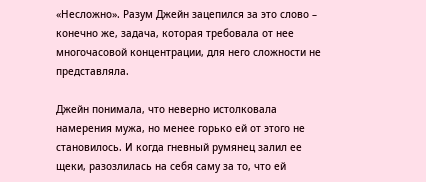«Несложно». Разум Джейн зацепился за это слово – конечно же, задача, которая требовала от нее многочасовой концентрации, для него сложности не представляла.

Джейн понимала, что неверно истолковала намерения мужа, но менее горько ей от этого не становилось. И когда гневный румянец залил ее щеки, разозлилась на себя саму за то, что ей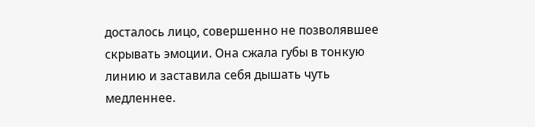досталось лицо, совершенно не позволявшее скрывать эмоции. Она сжала губы в тонкую линию и заставила себя дышать чуть медленнее.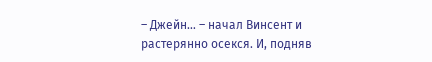– Джейн… – начал Винсент и растерянно осекся. И, подняв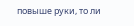повыше руки, то ли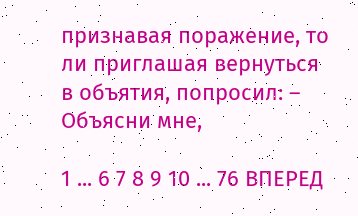признавая поражение, то ли приглашая вернуться в объятия, попросил: – Объясни мне,

1 ... 6 7 8 9 10 ... 76 ВПЕРЕД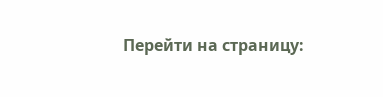Перейти на страницу: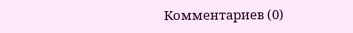Комментариев (0)